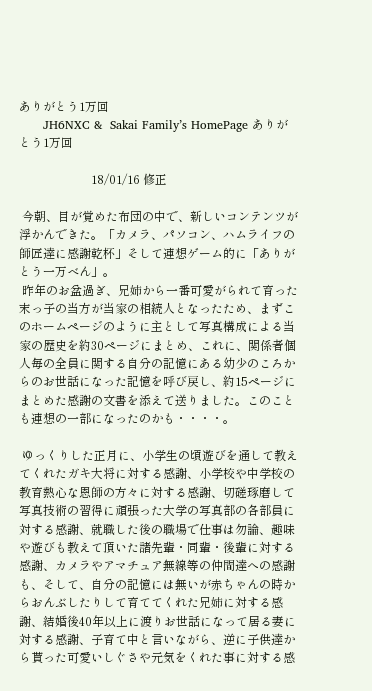ありがとう1万回
      JH6NXC &  Sakai Family’s HomePage ありがとう1万回

                        18/01/16 修正

 今朝、目が覚めた布団の中で、新しいコンテンツが浮かんできた。「カメラ、パソコン、ハムライフの師匠達に感謝乾杯」そして連想ゲーム的に「ありがとう一万べん」。
 昨年のお盆過ぎ、兄姉から一番可愛がられて育った末っ子の当方が当家の相続人となったため、まずこのホームページのように主として写真構成による当家の歴史を約30ページにまとめ、これに、関係者個人毎の全員に関する自分の記憶にある幼少のころからのお世話になった記憶を呼び戻し、約15ページにまとめた感謝の文書を添えて送りました。このことも連想の一部になったのかも・・・・。

 ゆっくりした正月に、小学生の頃遊びを通して教えてくれたガキ大将に対する感謝、小学校や中学校の教育熱心な恩師の方々に対する感謝、切磋琢磨して写真技術の習得に頑張った大学の写真部の各部員に対する感謝、就職した後の職場で仕事は勿論、趣味や遊びも教えて頂いた諸先輩・同輩・後輩に対する感謝、カメラやアマチュア無線等の仲間達への感謝も、そして、自分の記憶には無いが赤ちゃんの時からおんぶしたりして育ててくれた兄姉に対する感謝、結婚後40年以上に渡りお世話になって居る妻に対する感謝、子育て中と言いながら、逆に子供達から貰った可愛いしぐさや元気をくれた事に対する感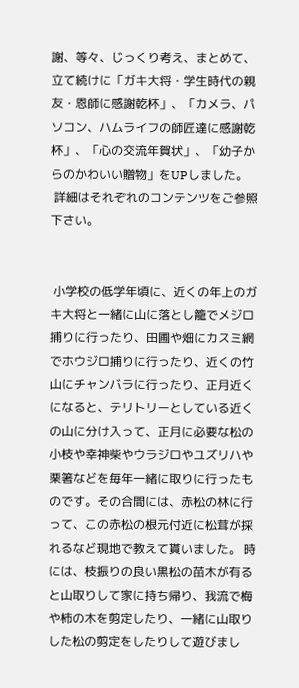謝、等々、じっくり考え、まとめて、立て続けに「ガキ大将・学生時代の親友・恩師に感謝乾杯」、「カメラ、パソコン、ハムライフの師匠達に感謝乾杯」、「心の交流年賀状」、「幼子からのかわいい贈物」をUPしました。
 詳細はそれぞれのコンテンツをご参照下さい。


 小学校の低学年頃に、近くの年上のガキ大将と一緒に山に落とし籠でメジロ捕りに行ったり、田圃や畑にカスミ網でホウジロ捕りに行ったり、近くの竹山にチャンバラに行ったり、正月近くになると、テリトリーとしている近くの山に分け入って、正月に必要な松の小枝や幸神柴やウラジロやユズリハや栗箸などを毎年一緒に取りに行ったものです。その合間には、赤松の林に行って、この赤松の根元付近に松茸が採れるなど現地で教えて貰いました。 時には、枝振りの良い黒松の苗木が有ると山取りして家に持ち帰り、我流で梅や柿の木を剪定したり、一緒に山取りした松の剪定をしたりして遊びまし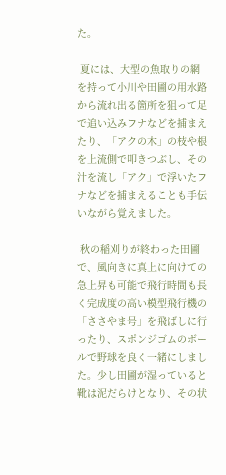た。

 夏には、大型の魚取りの網を持って小川や田圃の用水路から流れ出る箇所を狙って足で追い込みフナなどを捕まえたり、「アクの木」の枝や根を上流側で叩きつぶし、その汁を流し「アク」で浮いたフナなどを捕まえることも手伝いながら覚えました。

 秋の稲刈りが終わった田圃で、風向きに真上に向けての急上昇も可能で飛行時間も長く完成度の高い模型飛行機の「ささやま号」を飛ばしに行ったり、スポンジゴムのボールで野球を良く一緒にしました。少し田圃が湿っていると靴は泥だらけとなり、その状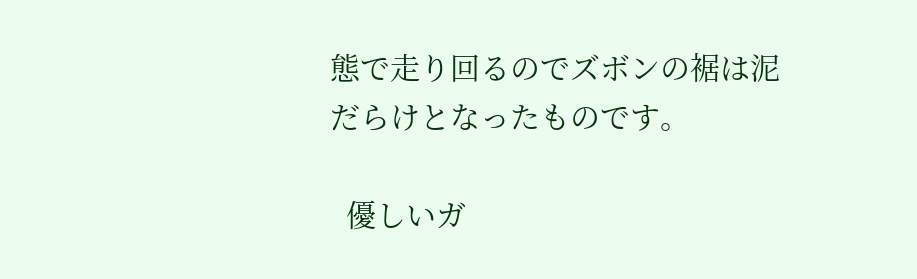態で走り回るのでズボンの裾は泥だらけとなったものです。

  優しいガ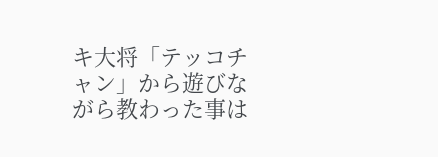キ大将「テッコチャン」から遊びながら教わった事は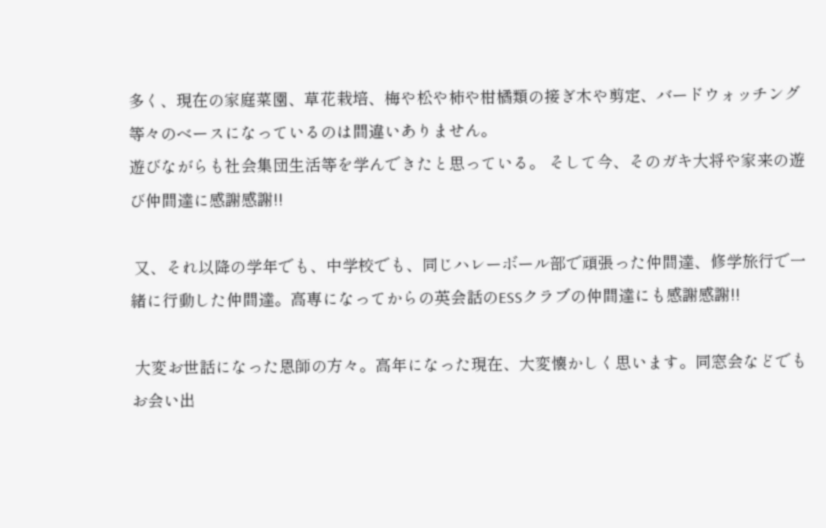多く、現在の家庭菜園、草花栽培、梅や松や柿や柑橘類の接ぎ木や剪定、バードウォッチング等々のベースになっているのは間違いありません。
遊びながらも社会集団生活等を学んできたと思っている。 そして今、そのガキ大将や家来の遊び仲間達に感謝感謝!!

 又、それ以降の学年でも、中学校でも、同じハレーボール部で頑張った仲間達、修学旅行で一緒に行動した仲間達。高専になってからの英会話のESSクラブの仲間達にも感謝感謝!!

 大変お世話になった恩師の方々。高年になった現在、大変懐かしく思います。同窓会などでもお会い出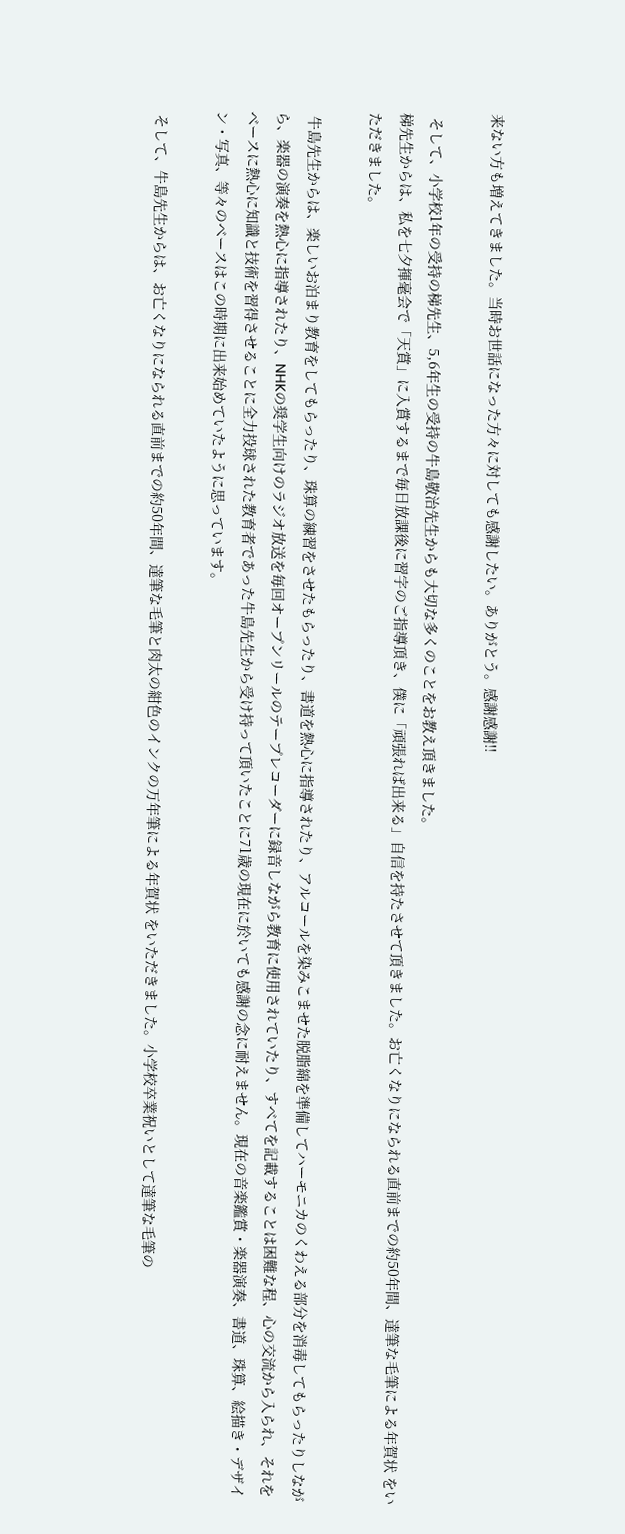来ない方も増えてきました。当時お世話になった方々に対しても感謝したい。ありがとう。感謝感謝!!

 そして、小学校1年の受持の梯先生、5,6年生の受持の牛島敬治先生からも大切な多くのことをお教え頂きました。
梯先生からは、私を七夕揮毫会で「天賞」に入賞するまで毎日放課後に習字のご指導頂き、僕に「頑張れば出来る」自信を持たさせて頂きました。お亡くなりになられる直前までの約50年間、達筆な毛筆による年賀状 をいただきました。

 牛島先生からは、楽しいお泊まり教育をしてもらったり、珠算の練習をさせたもらったり、書道を熱心に指導されたり、アルコールを染みこませた脱脂綿を準備してハーモニカのくわえる部分を消毒してもらったりしながら、楽器の演奏を熱心に指導されたり、NHKの奨学生向けのラジオ放送を毎回オープンリールのテープレコーダーに録音しながら教育に使用されていたり、すべてを記載することは困難な程、心の交流から入られ、それをベースに熱心に知識と技術を習得させることに全力投球された教育者であった牛島先生から受け持って頂いたことに71歳の現在に於いても感謝の念に耐えません。現在の音楽鑑賞・楽器演奏、書道、珠算、絵描き・デザイン・写真、等々のベースはこの時期に出来始めていたように思っています。

 そして、牛島先生からは、お亡くなりになられる直前までの約50年間、達筆な毛筆と肉太の紺色のインクの万年筆による年賀状 をいただきました。小学校卒業祝いとして達筆な毛筆の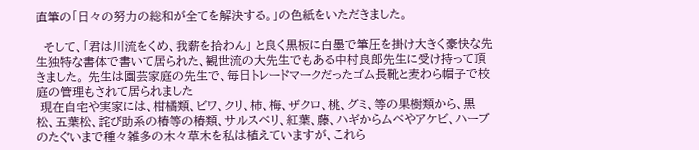直筆の「日々の努力の総和が全てを解決する。」の色紙をいただきました。

  そして、「君は川流をくめ、我薪を拾わん」 と良く黒板に白墨で筆圧を掛け大きく豪快な先生独特な書体で書いて居られた、観世流の大先生でもある中村良郎先生に受け持って頂きました。 先生は園芸家庭の先生で、毎日トレードマークだったゴム長靴と麦わら帽子で校庭の管理もされて居られました
 現在自宅や実家には、柑橘類、ビワ、クリ、柿、梅、ザクロ、桃、グミ、等の果樹類から、黒松、五葉松、詫び助系の椿等の椿類、サルスベリ、紅葉、藤、ハギからムベやアケビ、ハーブのたぐいまで種々雑多の木々草木を私は植えていますが、これら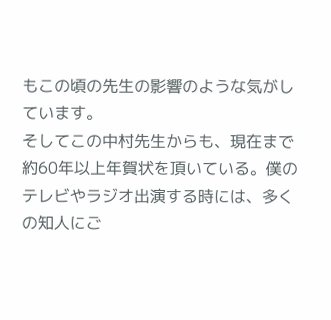もこの頃の先生の影響のような気がしています。
そしてこの中村先生からも、現在まで約60年以上年賀状を頂いている。僕のテレビやラジオ出演する時には、多くの知人にご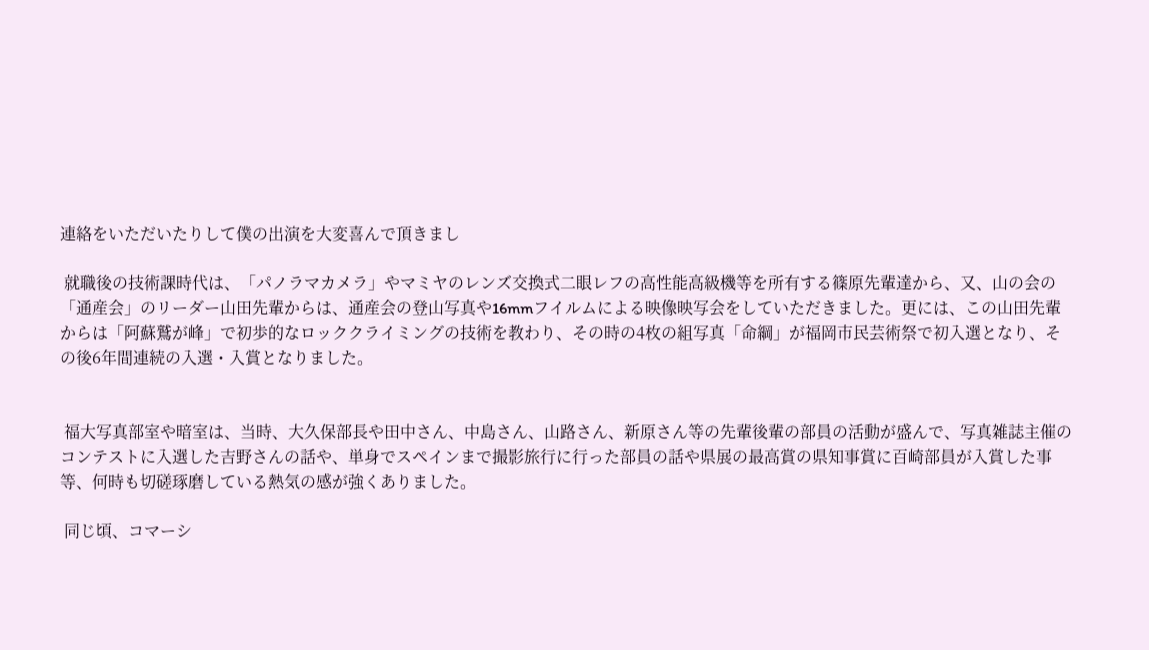連絡をいただいたりして僕の出演を大変喜んで頂きまし

 就職後の技術課時代は、「パノラマカメラ」やマミヤのレンズ交換式二眼レフの高性能高級機等を所有する篠原先輩達から、又、山の会の「通産会」のリーダー山田先輩からは、通産会の登山写真や16mmフイルムによる映像映写会をしていただきました。更には、この山田先輩からは「阿蘇鷲が峰」で初歩的なロッククライミングの技術を教わり、その時の4枚の組写真「命綱」が福岡市民芸術祭で初入選となり、その後6年間連続の入選・入賞となりました。


 福大写真部室や暗室は、当時、大久保部長や田中さん、中島さん、山路さん、新原さん等の先輩後輩の部員の活動が盛んで、写真雑誌主催のコンテストに入選した吉野さんの話や、単身でスペインまで撮影旅行に行った部員の話や県展の最高賞の県知事賞に百崎部員が入賞した事等、何時も切磋琢磨している熱気の感が強くありました。

 同じ頃、コマーシ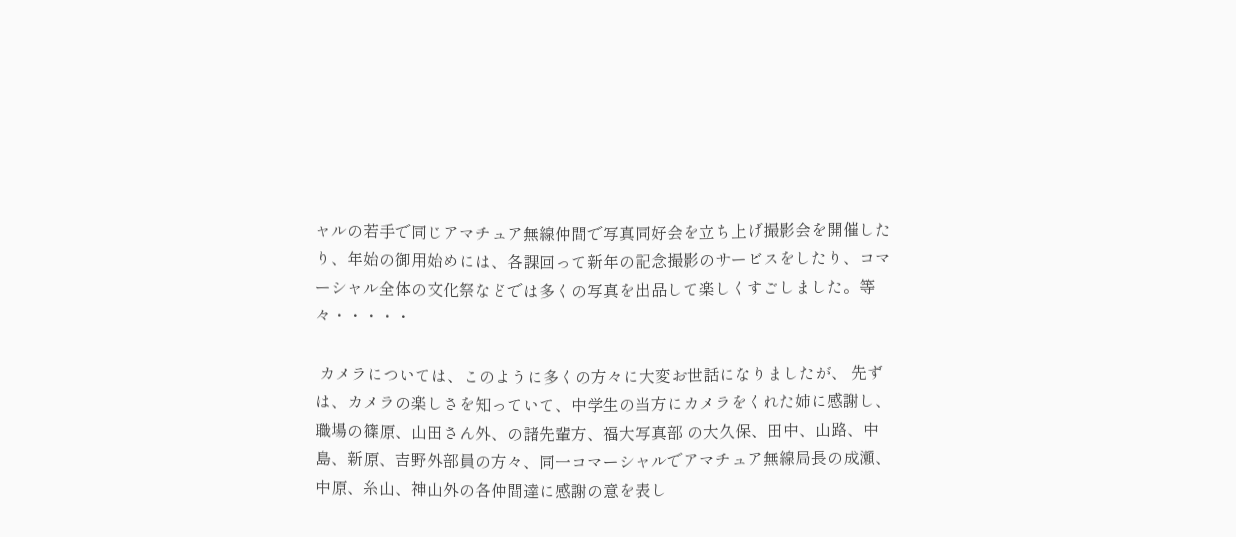ャルの若手で同じアマチュア無線仲間で写真同好会を立ち上げ撮影会を開催したり、年始の御用始めには、各課回って新年の記念撮影のサービスをしたり、コマーシャル全体の文化祭などでは多くの写真を出品して楽しくすごしました。等々・・・・・

 カメラについては、このように多くの方々に大変お世話になりましたが、 先ずは、カメラの楽しさを知っていて、中学生の当方にカメラをくれた姉に感謝し、職場の篠原、山田さん外、の諸先輩方、福大写真部 の大久保、田中、山路、中島、新原、吉野外部員の方々、同一コマーシャルでアマチュア無線局長の成瀬、中原、糸山、神山外の各仲間達に感謝の意を表し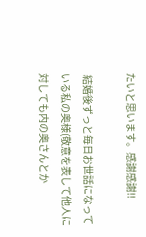たいと思います。感謝感謝!!

 結婚後ずっと毎日お世話になっている私の奥様(敬意を表して他人に対しても内の奥さんとか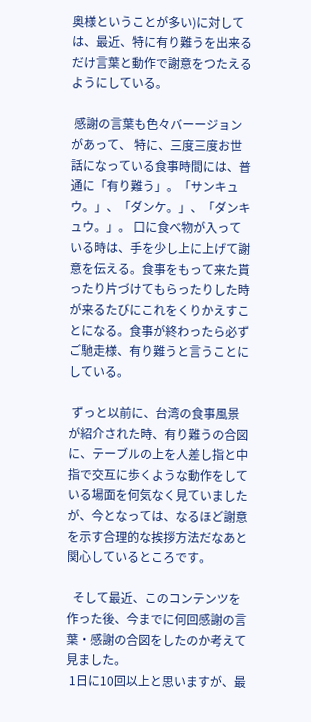奥様ということが多い)に対しては、最近、特に有り難うを出来るだけ言葉と動作で謝意をつたえるようにしている。

 感謝の言葉も色々バーージョンがあって、 特に、三度三度お世話になっている食事時間には、普通に「有り難う」。「サンキュウ。」、「ダンケ。」、「ダンキュウ。」。 口に食べ物が入っている時は、手を少し上に上げて謝意を伝える。食事をもって来た貰ったり片づけてもらったりした時が来るたびにこれをくりかえすことになる。食事が終わったら必ずご馳走様、有り難うと言うことにしている。

 ずっと以前に、台湾の食事風景が紹介された時、有り難うの合図に、テーブルの上を人差し指と中指で交互に歩くような動作をしている場面を何気なく見ていましたが、今となっては、なるほど謝意を示す合理的な挨拶方法だなあと関心しているところです。

  そして最近、このコンテンツを作った後、今までに何回感謝の言葉・感謝の合図をしたのか考えて見ました。
 1日に10回以上と思いますが、最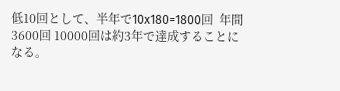低10回として、半年で10x180=1800回  年間3600回 10000回は約3年で達成することになる。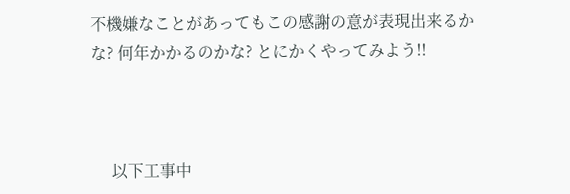不機嫌なことがあってもこの感謝の意が表現出来るかな? 何年かかるのかな? とにかくやってみよう!!



     以下工事中